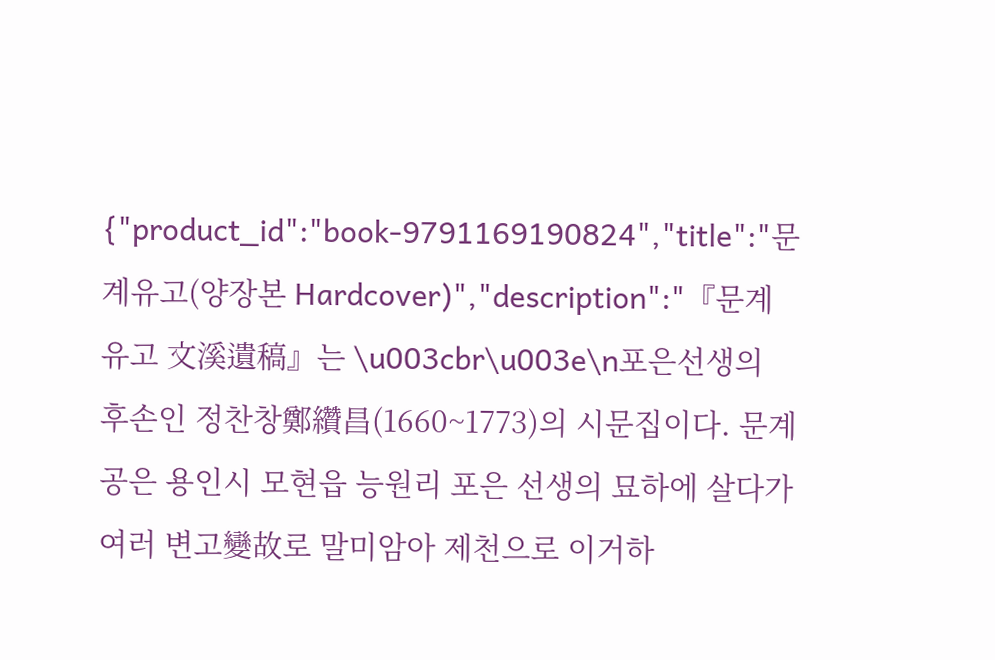{"product_id":"book-9791169190824","title":"문계유고(양장본 Hardcover)","description":"『문계유고 文溪遺稿』는 \u003cbr\u003e\n포은선생의 후손인 정찬창鄭纘昌(1660~1773)의 시문집이다. 문계공은 용인시 모현읍 능원리 포은 선생의 묘하에 살다가 여러 변고變故로 말미암아 제천으로 이거하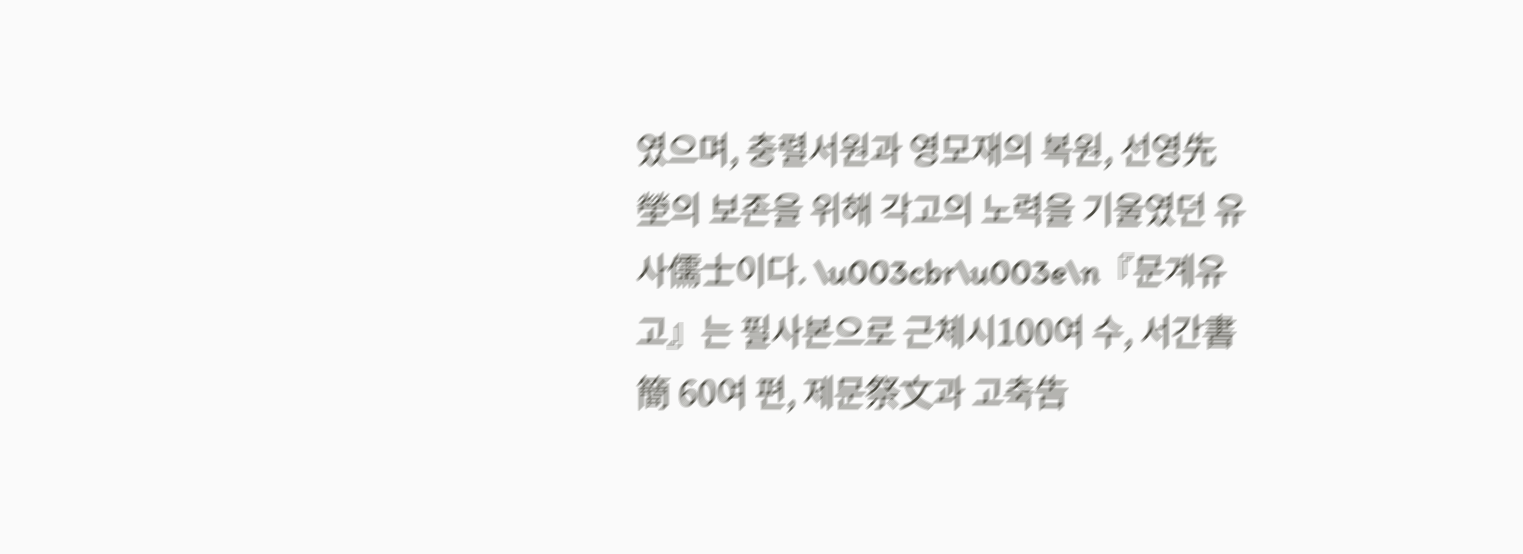였으며, 충렬서원과 영모재의 복원, 선영先塋의 보존을 위해 각고의 노력을 기울였던 유사儒士이다. \u003cbr\u003e\n『문계유고』는 필사본으로 근체시100여 수, 서간書簡 60여 편, 제문祭文과 고축告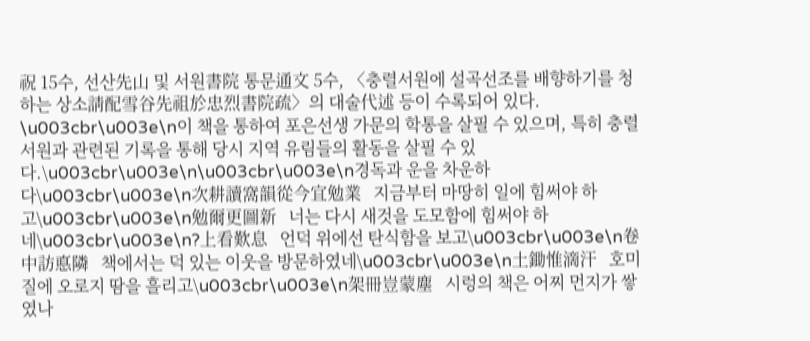祝 15수, 선산先山 및 서원書院 통문通文 5수, 〈충렬서원에 설곡선조를 배향하기를 청하는 상소請配雪谷先祖於忠烈書院疏〉의 대술代述 등이 수록되어 있다. \u003cbr\u003e\n이 책을 통하여 포은선생 가문의 학통을 살필 수 있으며, 특히 충렬서원과 관련된 기록을 통해 당시 지역 유림들의 활동을 살필 수 있다.\u003cbr\u003e\n\u003cbr\u003e\n경독과 운을 차운하다\u003cbr\u003e\n次耕讀窩韻從今宜勉業   지금부터 마땅히 일에 힘써야 하고\u003cbr\u003e\n勉爾更圖新   너는 다시 새것을 도모함에 힘써야 하네\u003cbr\u003e\n?上看歎息   언덕 위에선 탄식함을 보고\u003cbr\u003e\n卷中訪悳隣   책에서는 덕 있는 이웃을 방문하였네\u003cbr\u003e\n土鋤惟滴汗   호미질에 오로지 땀을 흘리고\u003cbr\u003e\n架冊豈蒙塵   시렁의 책은 어찌 먼지가 쌓였나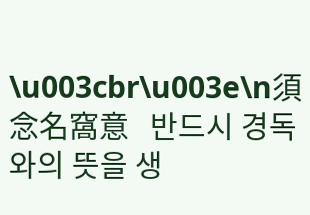\u003cbr\u003e\n須念名窩意   반드시 경독와의 뜻을 생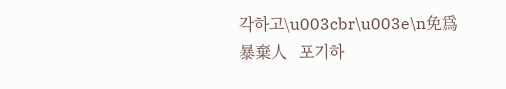각하고\u003cbr\u003e\n免爲暴棄人   포기하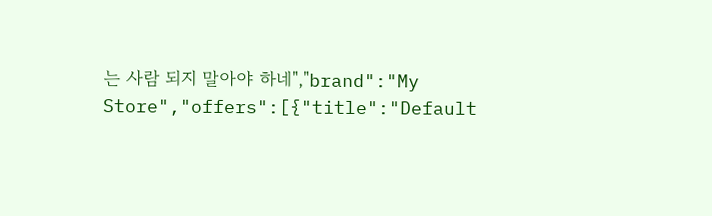는 사람 되지 말아야 하네","brand":"My Store","offers":[{"title":"Default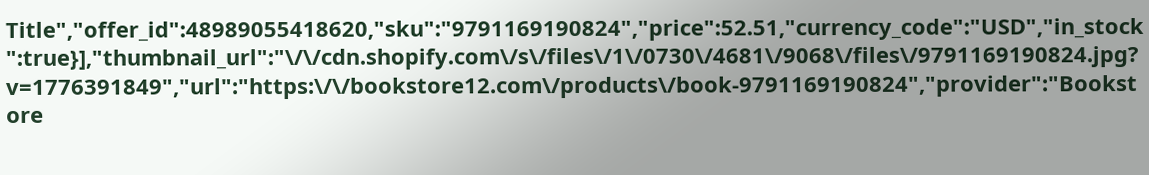Title","offer_id":48989055418620,"sku":"9791169190824","price":52.51,"currency_code":"USD","in_stock":true}],"thumbnail_url":"\/\/cdn.shopify.com\/s\/files\/1\/0730\/4681\/9068\/files\/9791169190824.jpg?v=1776391849","url":"https:\/\/bookstore12.com\/products\/book-9791169190824","provider":"Bookstore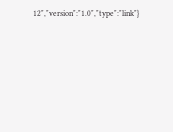12","version":"1.0","type":"link"}